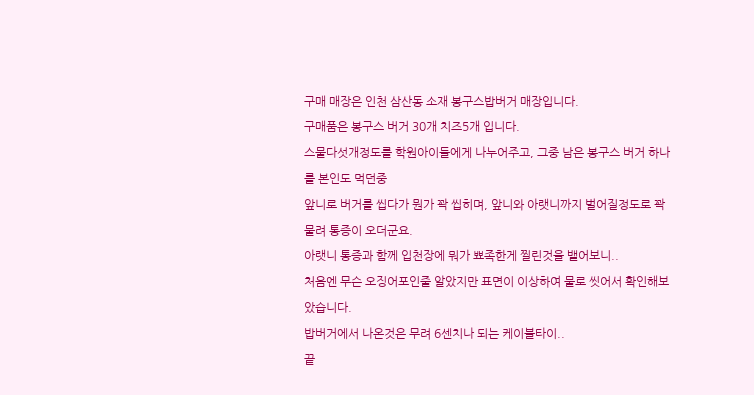구매 매장은 인천 삼산동 소재 봉구스밥버거 매장입니다.
구매품은 봉구스 버거 30개 치즈5개 입니다.
스물다섯개정도를 학원아이들에게 나누어주고, 그중 남은 봉구스 버거 하나를 본인도 먹던중
앞니로 버거를 씹다가 뭔가 꽉 씹히며, 앞니와 아랫니까지 벌어질정도로 꽉 물려 통증이 오더군요.
아랫니 통증과 함께 입천장에 뭐가 뾰족한게 찔린것을 뱉어보니..
처음엔 무슨 오징어포인줄 알았지만 표면이 이상하여 물로 씻어서 확인해보았습니다.
밥버거에서 나온것은 무려 6센치나 되는 케이블타이..
끝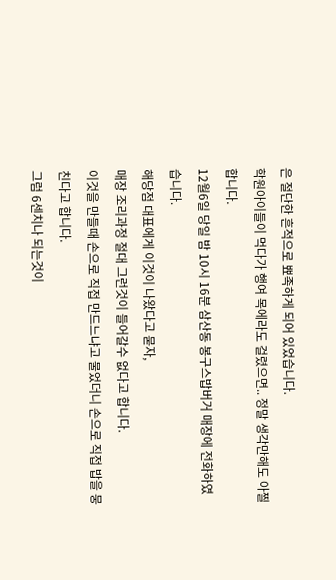은 절단한 흔적으로 뾰족하게 되어 있었습니다.
학원아이들이 먹다가 행여 목에라도 걸렸으면.. 정말 생각만해도 아찔합니다.
12월6일 당일 밤 10시 16분 삼산동 봉구스밥버거 매장에 전화하였습니다.
해당점 대표에게 이것이 나왔다고 묻자,
매장 조리과정 절대 그런것이 들어갈수 없다고 합니다.
이것을 만들때 손으로 직접 만드느냐고 물었더니 손으로 직접 밥을 뭉친다고 합니다.
그럼 6센치나 되는것이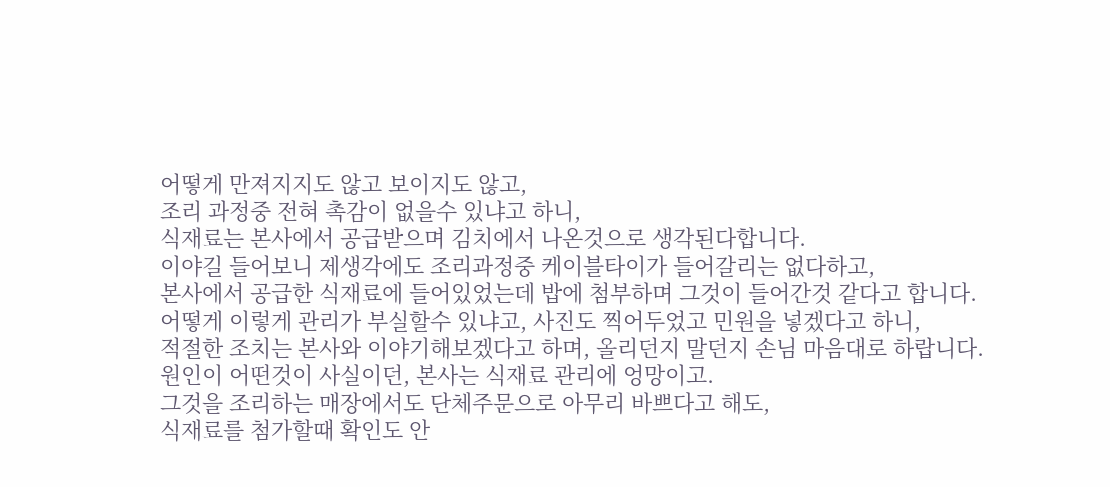어떻게 만져지지도 않고 보이지도 않고,
조리 과정중 전혀 촉감이 없을수 있냐고 하니,
식재료는 본사에서 공급받으며 김치에서 나온것으로 생각된다합니다.
이야길 들어보니 제생각에도 조리과정중 케이블타이가 들어갈리는 없다하고,
본사에서 공급한 식재료에 들어있었는데 밥에 첨부하며 그것이 들어간것 같다고 합니다.
어떻게 이렇게 관리가 부실할수 있냐고, 사진도 찍어두었고 민원을 넣겠다고 하니,
적절한 조치는 본사와 이야기해보겠다고 하며, 올리던지 말던지 손님 마음대로 하랍니다.
원인이 어떤것이 사실이던, 본사는 식재료 관리에 엉망이고.
그것을 조리하는 매장에서도 단체주문으로 아무리 바쁘다고 해도,
식재료를 첨가할때 확인도 안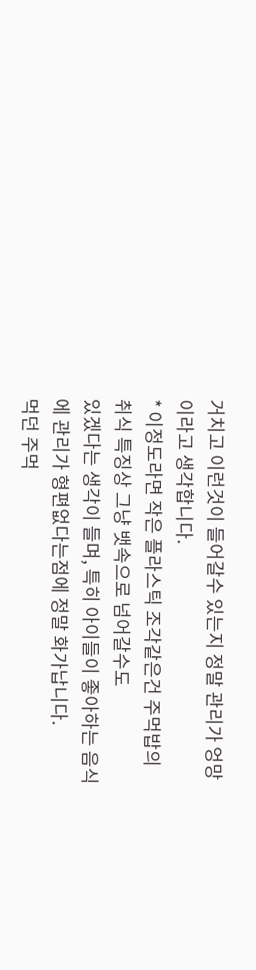거치고 이런것이 들어갈수 있는지 정말 관리가 엉망이라고 생각합니다.
* 이정도라면 작은 플라스틱 조각같은건 주먹밥의 취식 특징상 그냥 뱃속으로 넘어갈수도
있겠다는 생각이 들며, 특히 아이들이 좋아하는 음식에 관리가 형편없다는점에 정말 화가납니다.
먹던 주먹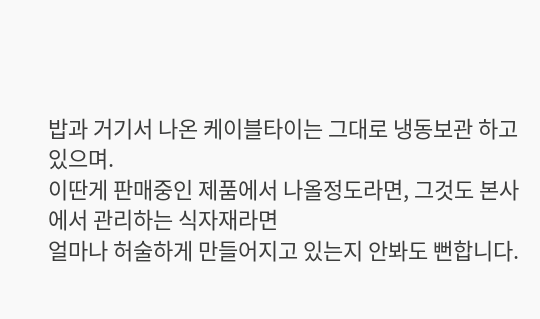밥과 거기서 나온 케이블타이는 그대로 냉동보관 하고 있으며.
이딴게 판매중인 제품에서 나올정도라면, 그것도 본사에서 관리하는 식자재라면
얼마나 허술하게 만들어지고 있는지 안봐도 뻔합니다.